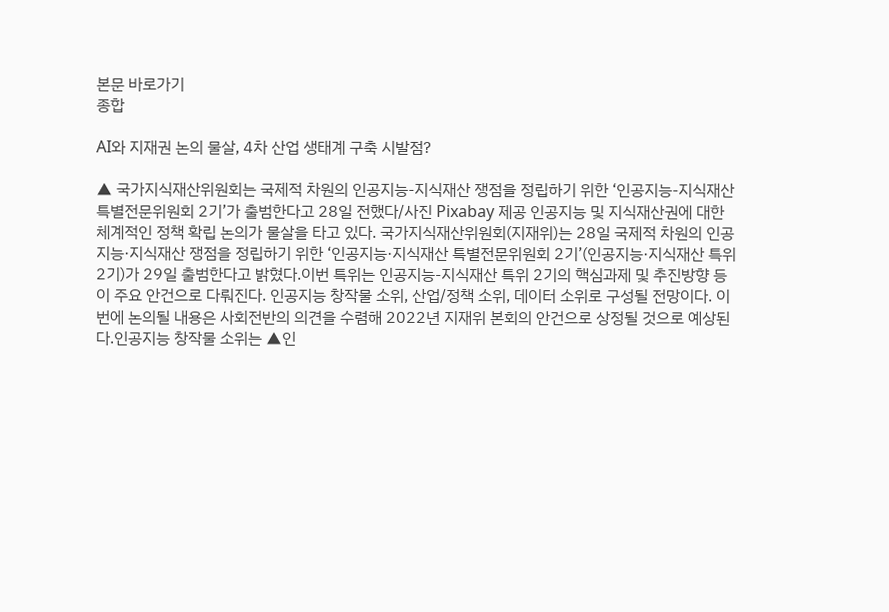본문 바로가기
종합

AI와 지재권 논의 물살, 4차 산업 생태계 구축 시발점?

▲ 국가지식재산위원회는 국제적 차원의 인공지능-지식재산 쟁점을 정립하기 위한 ‘인공지능-지식재산 특별전문위원회 2기’가 출범한다고 28일 전했다/사진 Pixabay 제공 인공지능 및 지식재산권에 대한 체계적인 정책 확립 논의가 물살을 타고 있다. 국가지식재산위원회(지재위)는 28일 국제적 차원의 인공지능·지식재산 쟁점을 정립하기 위한 ‘인공지능·지식재산 특별전문위원회 2기’(인공지능·지식재산 특위 2기)가 29일 출범한다고 밝혔다.이번 특위는 인공지능-지식재산 특위 2기의 핵심과제 및 추진방향 등이 주요 안건으로 다뤄진다. 인공지능 창작물 소위, 산업/정책 소위, 데이터 소위로 구성될 전망이다. 이번에 논의될 내용은 사회전반의 의견을 수렴해 2022년 지재위 본회의 안건으로 상정될 것으로 예상된다.인공지능 창작물 소위는 ▲인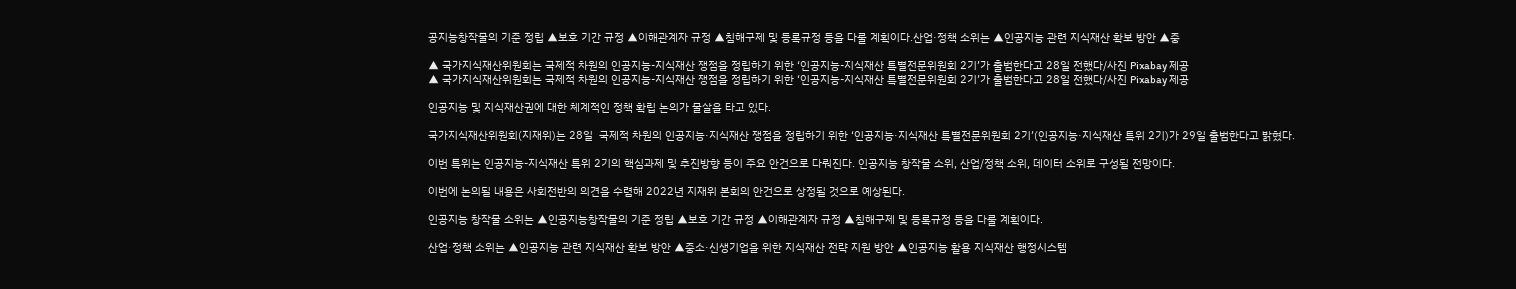공지능창작물의 기준 정립 ▲보호 기간 규정 ▲이해관계자 규정 ▲침해구제 및 등록규정 등을 다룰 계획이다.산업·정책 소위는 ▲인공지능 관련 지식재산 확보 방안 ▲중

▲ 국가지식재산위원회는 국제적 차원의 인공지능-지식재산 쟁점을 정립하기 위한 ‘인공지능-지식재산 특별전문위원회 2기’가 출범한다고 28일 전했다/사진 Pixabay 제공
▲ 국가지식재산위원회는 국제적 차원의 인공지능-지식재산 쟁점을 정립하기 위한 ‘인공지능-지식재산 특별전문위원회 2기’가 출범한다고 28일 전했다/사진 Pixabay 제공

인공지능 및 지식재산권에 대한 체계적인 정책 확립 논의가 물살을 타고 있다.

국가지식재산위원회(지재위)는 28일  국제적 차원의 인공지능·지식재산 쟁점을 정립하기 위한 ‘인공지능·지식재산 특별전문위원회 2기’(인공지능·지식재산 특위 2기)가 29일 출범한다고 밝혔다.

이번 특위는 인공지능-지식재산 특위 2기의 핵심과제 및 추진방향 등이 주요 안건으로 다뤄진다. 인공지능 창작물 소위, 산업/정책 소위, 데이터 소위로 구성될 전망이다.

이번에 논의될 내용은 사회전반의 의견을 수렴해 2022년 지재위 본회의 안건으로 상정될 것으로 예상된다.

인공지능 창작물 소위는 ▲인공지능창작물의 기준 정립 ▲보호 기간 규정 ▲이해관계자 규정 ▲침해구제 및 등록규정 등을 다룰 계획이다.

산업·정책 소위는 ▲인공지능 관련 지식재산 확보 방안 ▲중소·신생기업을 위한 지식재산 전략 지원 방안 ▲인공지능 활용 지식재산 행정시스템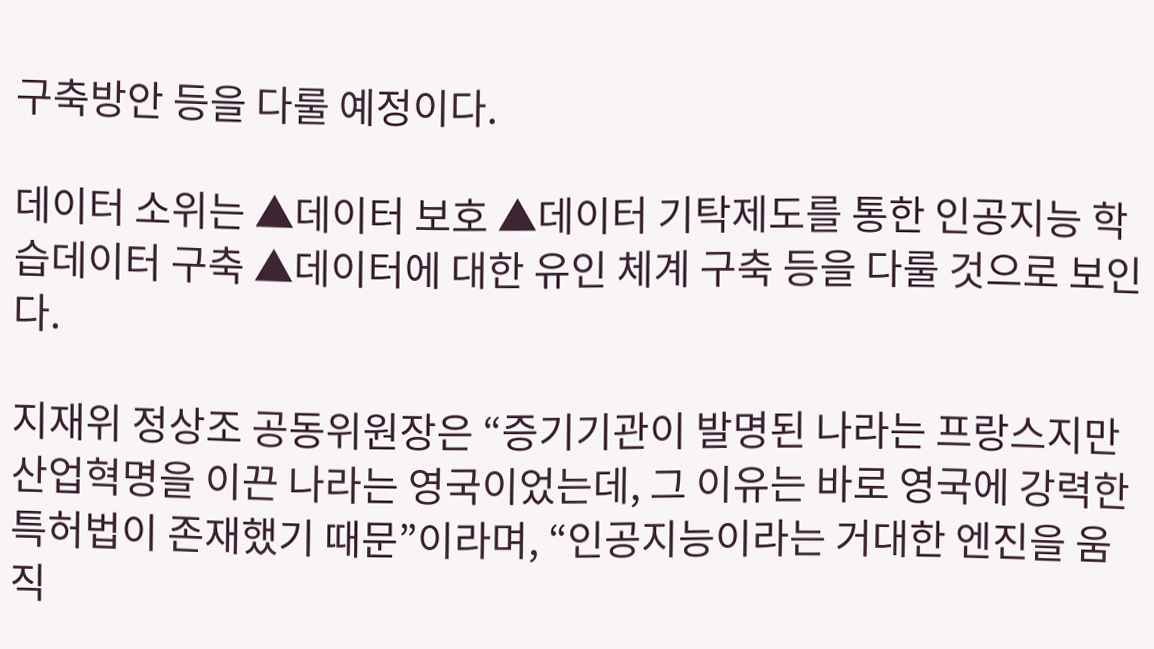구축방안 등을 다룰 예정이다.

데이터 소위는 ▲데이터 보호 ▲데이터 기탁제도를 통한 인공지능 학습데이터 구축 ▲데이터에 대한 유인 체계 구축 등을 다룰 것으로 보인다.

지재위 정상조 공동위원장은 “증기기관이 발명된 나라는 프랑스지만 산업혁명을 이끈 나라는 영국이었는데, 그 이유는 바로 영국에 강력한 특허법이 존재했기 때문”이라며, “인공지능이라는 거대한 엔진을 움직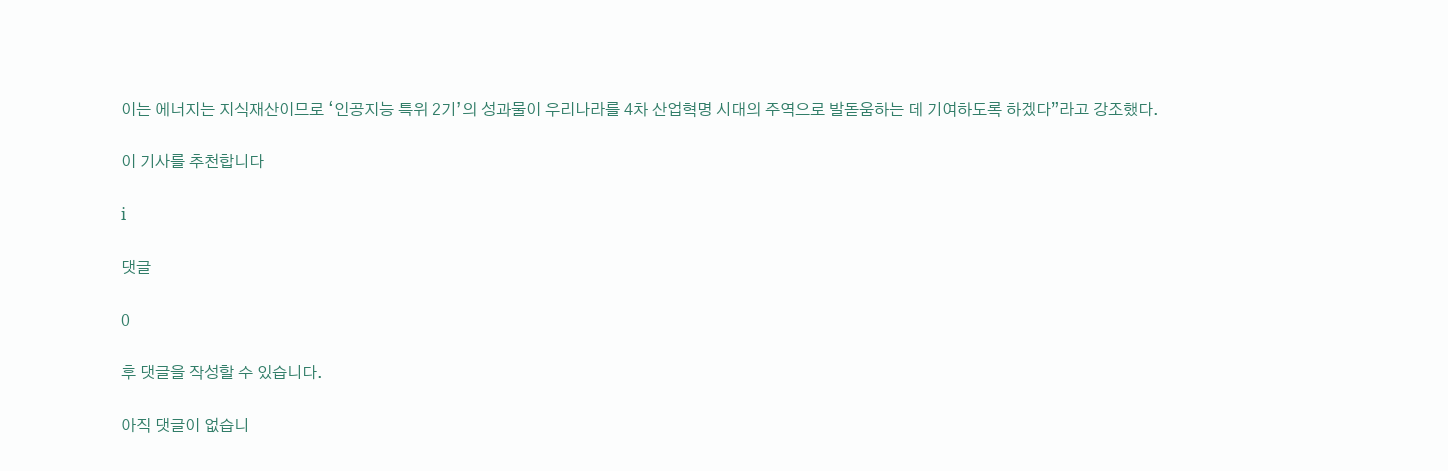이는 에너지는 지식재산이므로 ‘인공지능 특위 2기’의 성과물이 우리나라를 4차 산업혁명 시대의 주역으로 발돋움하는 데 기여하도록 하겠다”라고 강조했다.

이 기사를 추천합니다

i

댓글

0

후 댓글을 작성할 수 있습니다.

아직 댓글이 없습니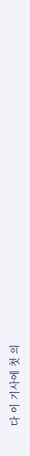다 이 기사에 첫 의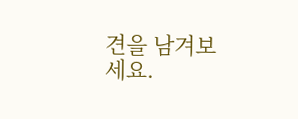견을 남겨보세요.